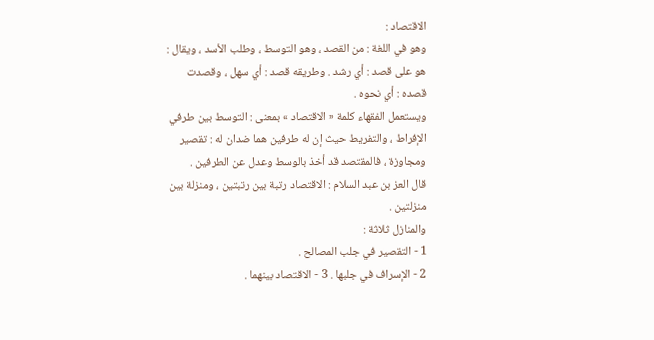الاقتصاد :
وهو في اللغة : من القصد ، وهو التوسط ، وطلب الأسد ، ويقال : هو على قصد : أي رشد . وطريقه قصد : أي سهل ، وقصدت قصده : أي نحوه .
ويستعمل الفقهاء كلمة « الاقتصاد » بمعنى : التوسط بين طرفي الإفراط ، والتفريط حيث إن له طرفين هما ضدان له : تقصير ومجاوزة ، فالمقتصد قد أخذ بالوسط وعدل عن الطرفين .
قال العز بن عبد السلام : الاقتصاد رتبة بين رتبتين ، ومنزلة بين منزلتين .
والمنازل ثلاثة :
1 - التقصير في جلب المصالح .
2 - الإسراف في جلبها . 3 - الاقتصاد بينهما .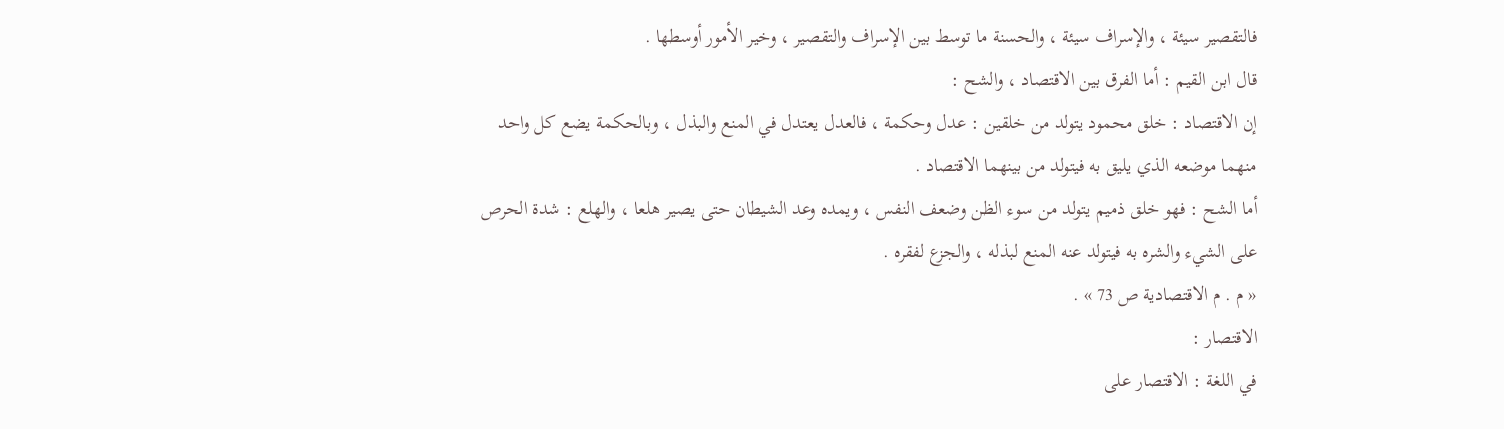فالتقصير سيئة ، والإسراف سيئة ، والحسنة ما توسط بين الإسراف والتقصير ، وخير الأمور أوسطها .
قال ابن القيم : أما الفرق بين الاقتصاد ، والشح :
إن الاقتصاد : خلق محمود يتولد من خلقين : عدل وحكمة ، فالعدل يعتدل في المنع والبذل ، وبالحكمة يضع كل واحد منهما موضعه الذي يليق به فيتولد من بينهما الاقتصاد .
أما الشح : فهو خلق ذميم يتولد من سوء الظن وضعف النفس ، ويمده وعد الشيطان حتى يصير هلعا ، والهلع : شدة الحرص على الشيء والشره به فيتولد عنه المنع لبذله ، والجزع لفقره .
« م . م الاقتصادية ص 73 » .
الاقتصار :
في اللغة : الاقتصار على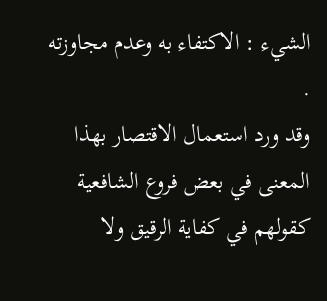الشيء : الاكتفاء به وعدم مجاوزته .
وقد ورد استعمال الاقتصار بهذا المعنى في بعض فروع الشافعية كقولهم في كفاية الرقيق ولا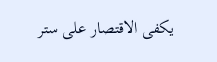يكفى الاقتصار على ستر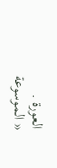العورة .
« الموسوعة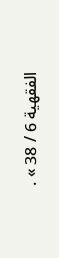الفقهية 6 / 38 » .